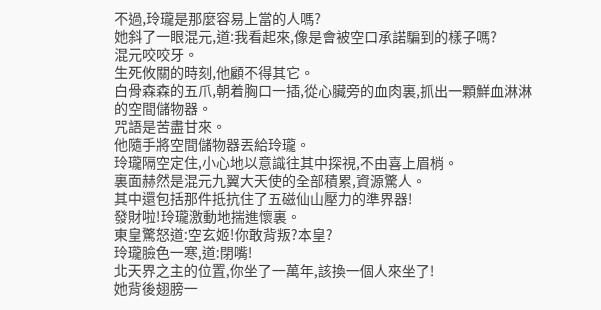不過,玲瓏是那麼容易上當的人嗎?
她斜了一眼混元,道:我看起來,像是會被空口承諾騙到的樣子嗎?
混元咬咬牙。
生死攸關的時刻,他顧不得其它。
白骨森森的五爪,朝着胸口一插,從心臟旁的血肉裏,抓出一顆鮮血淋淋的空間儲物器。
咒語是苦盡甘來。
他隨手將空間儲物器丟給玲瓏。
玲瓏隔空定住,小心地以意識往其中探視,不由喜上眉梢。
裏面赫然是混元九翼大天使的全部積累,資源驚人。
其中還包括那件抵抗住了五磁仙山壓力的準界器!
發財啦!玲瓏激動地揣進懷裏。
東皇驚怒道:空玄姬!你敢背叛?本皇?
玲瓏臉色一寒,道:閉嘴!
北天界之主的位置,你坐了一萬年,該換一個人來坐了!
她背後翅膀一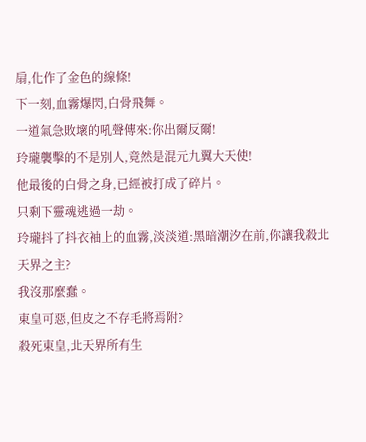扇,化作了金色的線條!
下一刻,血霧爆閃,白骨飛舞。
一道氣急敗壞的吼聲傳來:你出爾反爾!
玲瓏襲擊的不是別人,竟然是混元九翼大天使!
他最後的白骨之身,已經被打成了碎片。
只剩下靈魂逃過一劫。
玲瓏抖了抖衣袖上的血霧,淡淡道:黑暗潮汐在前,你讓我殺北天界之主?
我沒那麼蠢。
東皇可惡,但皮之不存毛將焉附?
殺死東皇,北天界所有生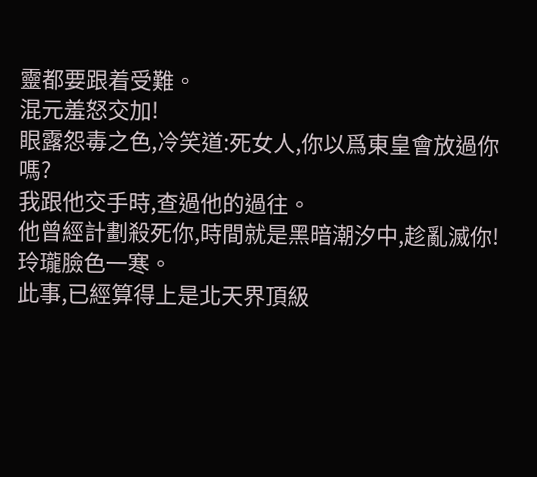靈都要跟着受難。
混元羞怒交加!
眼露怨毒之色,冷笑道:死女人,你以爲東皇會放過你嗎?
我跟他交手時,查過他的過往。
他曾經計劃殺死你,時間就是黑暗潮汐中,趁亂滅你!
玲瓏臉色一寒。
此事,已經算得上是北天界頂級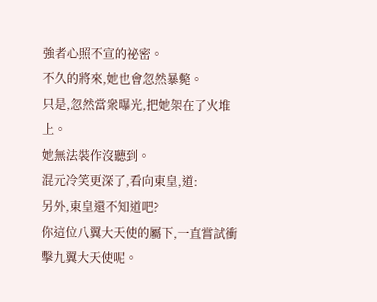強者心照不宣的祕密。
不久的將來,她也會忽然暴斃。
只是,忽然當衆曝光,把她架在了火堆上。
她無法裝作沒聽到。
混元冷笑更深了,看向東皇,道:
另外,東皇還不知道吧?
你這位八翼大天使的屬下,一直嘗試衝擊九翼大天使呢。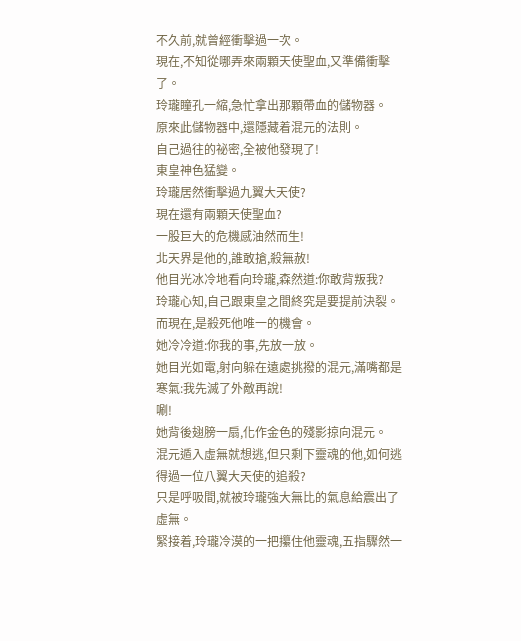不久前,就曾經衝擊過一次。
現在,不知從哪弄來兩顆天使聖血,又準備衝擊了。
玲瓏瞳孔一縮,急忙拿出那顆帶血的儲物器。
原來此儲物器中,還隱藏着混元的法則。
自己過往的祕密,全被他發現了!
東皇神色猛變。
玲瓏居然衝擊過九翼大天使?
現在還有兩顆天使聖血?
一股巨大的危機感油然而生!
北天界是他的,誰敢搶,殺無赦!
他目光冰冷地看向玲瓏,森然道:你敢背叛我?
玲瓏心知,自己跟東皇之間終究是要提前決裂。
而現在,是殺死他唯一的機會。
她冷冷道:你我的事,先放一放。
她目光如電,射向躲在遠處挑撥的混元,滿嘴都是寒氣:我先滅了外敵再說!
唰!
她背後翅膀一扇,化作金色的殘影掠向混元。
混元遁入虛無就想逃,但只剩下靈魂的他,如何逃得過一位八翼大天使的追殺?
只是呼吸間,就被玲瓏強大無比的氣息給震出了虛無。
緊接着,玲瓏冷漠的一把攥住他靈魂,五指驟然一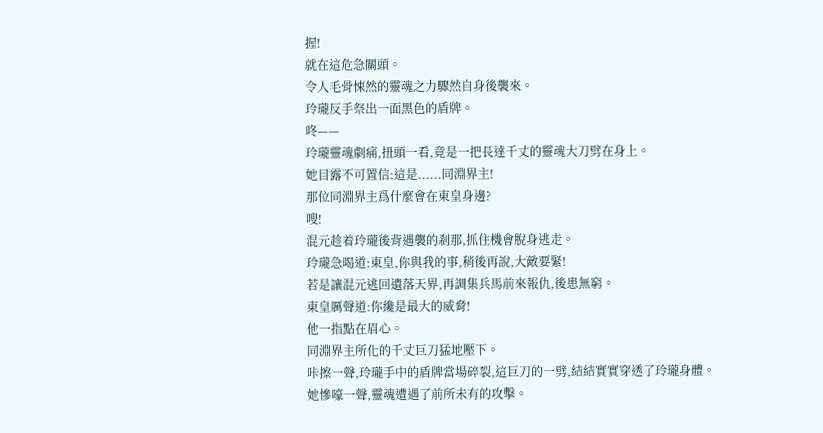握!
就在這危急關頭。
令人毛骨悚然的靈魂之力驟然自身後襲來。
玲瓏反手祭出一面黑色的盾牌。
咚——
玲瓏靈魂劇痛,扭頭一看,竟是一把長達千丈的靈魂大刀劈在身上。
她目露不可置信:這是......同淵界主!
那位同淵界主爲什麼會在東皇身邊?
嗖!
混元趁着玲瓏後背遇襲的剎那,抓住機會脫身逃走。
玲瓏急喝道:東皇,你與我的事,稍後再說,大敵要緊!
若是讓混元逃回遺落天界,再調集兵馬前來報仇,後患無窮。
東皇厲聲道:你纔是最大的威脅!
他一指點在眉心。
同淵界主所化的千丈巨刀猛地壓下。
咔擦一聲,玲瓏手中的盾牌當場碎裂,這巨刀的一劈,結結實實穿透了玲瓏身體。
她慘嚎一聲,靈魂遭遇了前所未有的攻擊。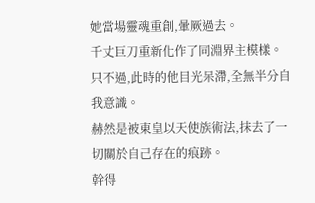她當場靈魂重創,暈厥過去。
千丈巨刀重新化作了同淵界主模樣。
只不過,此時的他目光呆滯,全無半分自我意識。
赫然是被東皇以天使族術法,抹去了一切關於自己存在的痕跡。
幹得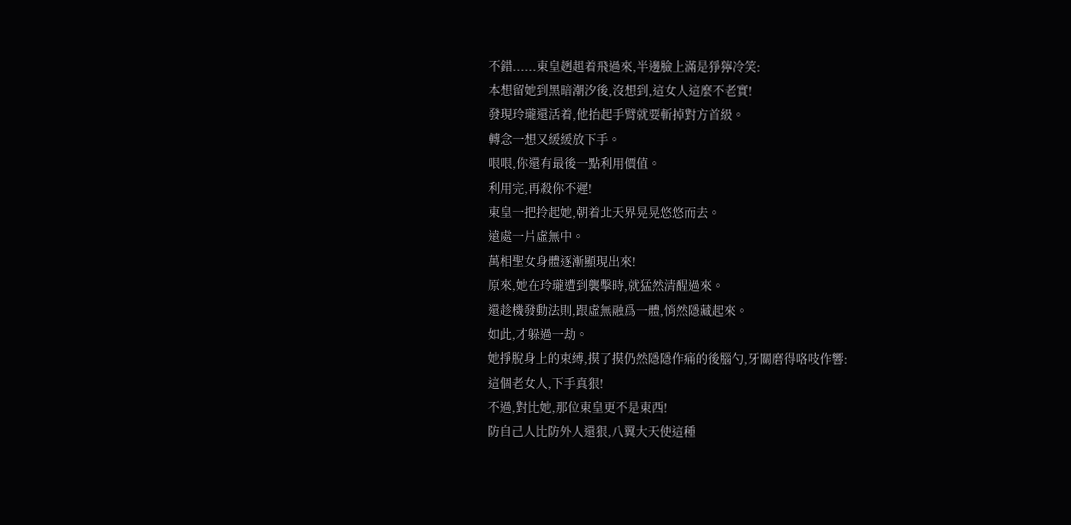不錯......東皇趔趄着飛過來,半邊臉上滿是猙獰冷笑:
本想留她到黑暗潮汐後,沒想到,這女人這麼不老實!
發現玲瓏還活着,他抬起手臂就要斬掉對方首級。
轉念一想又緩緩放下手。
哏哏,你還有最後一點利用價值。
利用完,再殺你不遲!
東皇一把拎起她,朝着北天界晃晃悠悠而去。
遠處一片虛無中。
萬相聖女身體逐漸顯現出來!
原來,她在玲瓏遭到襲擊時,就猛然清醒過來。
還趁機發動法則,跟虛無融爲一體,悄然隱藏起來。
如此,才躲過一劫。
她掙脫身上的束縛,摸了摸仍然隱隱作痛的後腦勺,牙關磨得咯吱作響:
這個老女人,下手真狠!
不過,對比她,那位東皇更不是東西!
防自己人比防外人還狠,八翼大天使這種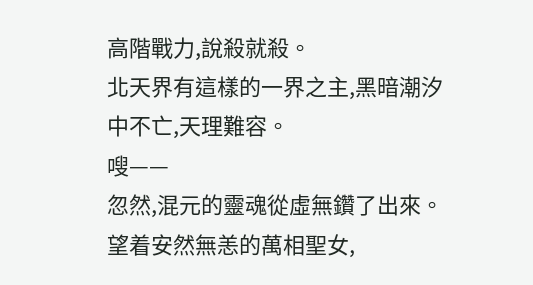高階戰力,說殺就殺。
北天界有這樣的一界之主,黑暗潮汐中不亡,天理難容。
嗖——
忽然,混元的靈魂從虛無鑽了出來。
望着安然無恙的萬相聖女,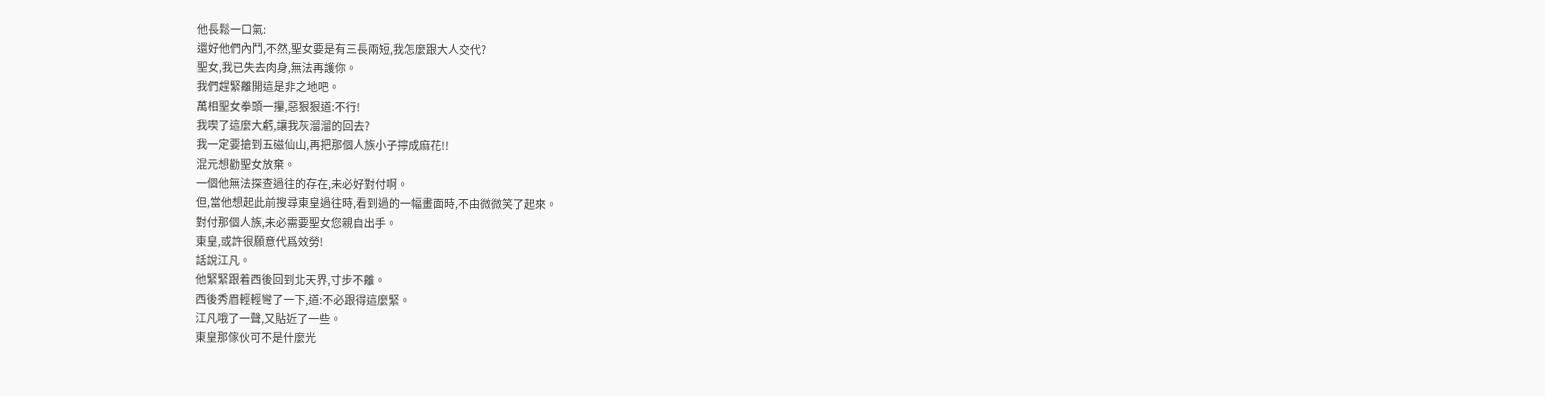他長鬆一口氣:
還好他們內鬥,不然,聖女要是有三長兩短,我怎麼跟大人交代?
聖女,我已失去肉身,無法再護你。
我們趕緊離開這是非之地吧。
萬相聖女拳頭一攥,惡狠狠道:不行!
我喫了這麼大虧,讓我灰溜溜的回去?
我一定要搶到五磁仙山,再把那個人族小子擰成麻花!!
混元想勸聖女放棄。
一個他無法探查過往的存在,未必好對付啊。
但,當他想起此前搜尋東皇過往時,看到過的一幅畫面時,不由微微笑了起來。
對付那個人族,未必需要聖女您親自出手。
東皇,或許很願意代爲效勞!
話說江凡。
他緊緊跟着西後回到北天界,寸步不離。
西後秀眉輕輕彎了一下,道:不必跟得這麼緊。
江凡哦了一聲,又貼近了一些。
東皇那傢伙可不是什麼光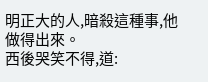明正大的人,暗殺這種事,他做得出來。
西後哭笑不得,道: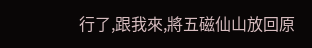行了,跟我來,將五磁仙山放回原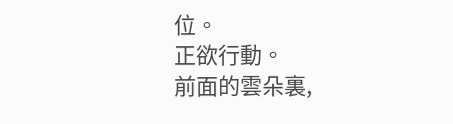位。
正欲行動。
前面的雲朵裏,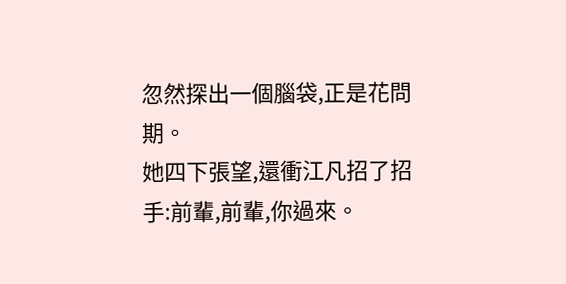忽然探出一個腦袋,正是花問期。
她四下張望,還衝江凡招了招手:前輩,前輩,你過來。